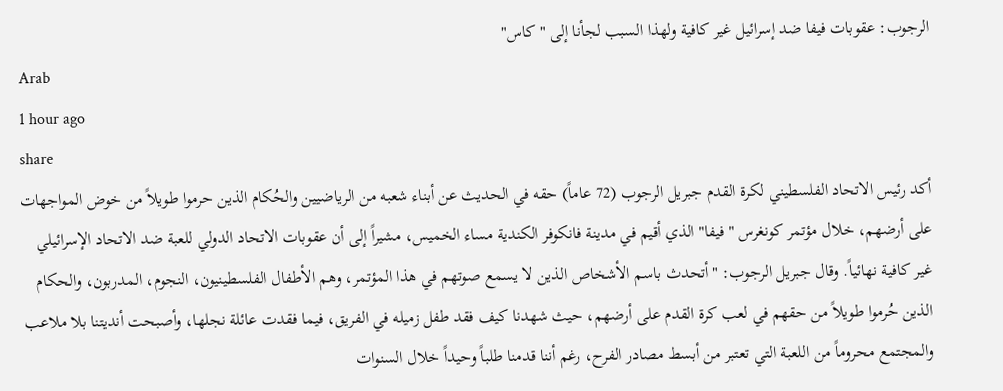الرجوب: عقوبات فيفا ضد إسرائيل غير كافية ولهذا السبب لجأنا إلى "كاس"
Arab
1 hour ago
share
أكد رئيس الاتحاد الفلسطيني لكرة القدم جبريل الرجوب (72 عاماً) حقه في الحديث عن أبناء شعبه من الرياضيين والحُكام الذين حرموا طويلاً من خوض المواجهات على أرضهم، خلال مؤتمر كونغرس "فيفا" الذي أقيم في مدينة فانكوفر الكندية مساء الخميس، مشيراً إلى أن عقوبات الاتحاد الدولي للعبة ضد الاتحاد الإسرائيلي غير كافية نهائياً. وقال جبريل الرجوب: "أتحدث باسم الأشخاص الذين لا يسمع صوتهم في هذا المؤتمر، وهم الأطفال الفلسطينيون، النجوم، المدربون، والحكام الذين حُرموا طويلاً من حقهم في لعب كرة القدم على أرضهم، حيث شهدنا كيف فقد طفل زميله في الفريق، فيما فقدت عائلة نجلها، وأصبحت أنديتنا بلا ملاعب والمجتمع محروماً من اللعبة التي تعتبر من أبسط مصادر الفرح، رغم أننا قدمنا طلباً وحيداً خلال السنوات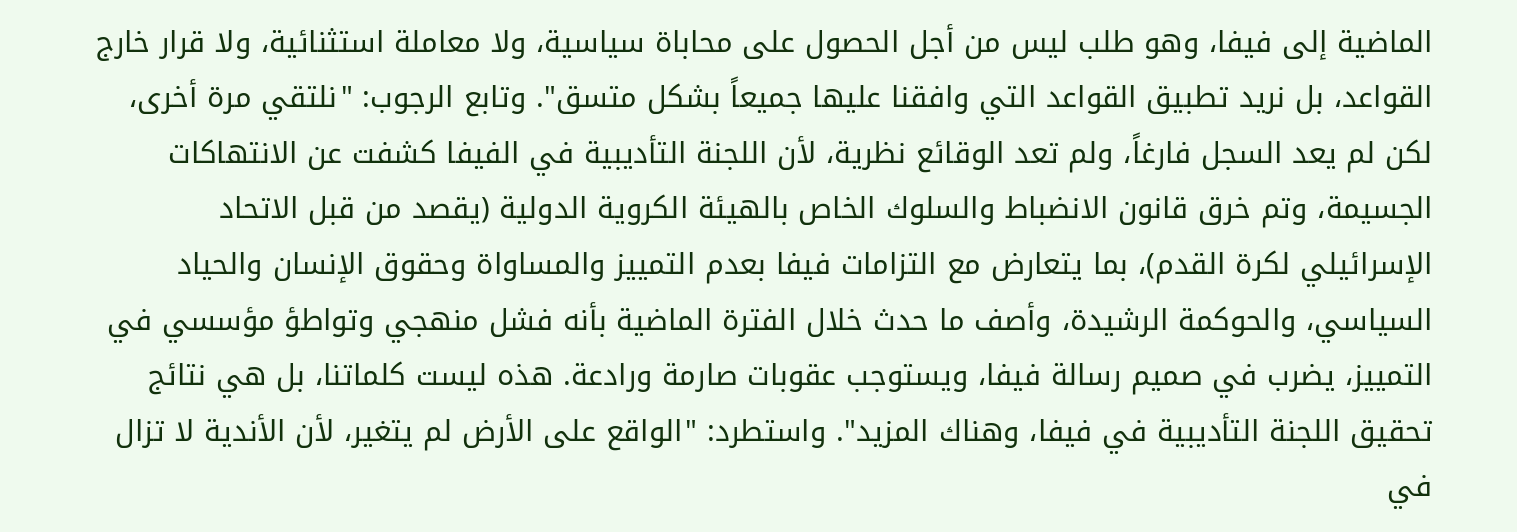الماضية إلى فيفا، وهو طلب ليس من أجل الحصول على محاباة سياسية، ولا معاملة استثنائية، ولا قرار خارج القواعد، بل نريد تطبيق القواعد التي وافقنا عليها جميعاً بشكل متسق". وتابع الرجوب: "نلتقي مرة أخرى، لكن لم يعد السجل فارغاً، ولم تعد الوقائع نظرية، لأن اللجنة التأديبية في الفيفا كشفت عن الانتهاكات الجسيمة، وتم خرق قانون الانضباط والسلوك الخاص بالهيئة الكروية الدولية (يقصد من قبل الاتحاد الإسرائيلي لكرة القدم)، بما يتعارض مع التزامات فيفا بعدم التمييز والمساواة وحقوق الإنسان والحياد السياسي، والحوكمة الرشيدة، وأصف ما حدث خلال الفترة الماضية بأنه فشل منهجي وتواطؤ مؤسسي في التمييز، يضرب في صميم رسالة فيفا، ويستوجب عقوبات صارمة ورادعة. هذه ليست كلماتنا، بل هي نتائج تحقيق اللجنة التأديبية في فيفا، وهناك المزيد". واستطرد: "الواقع على الأرض لم يتغير، لأن الأندية لا تزال في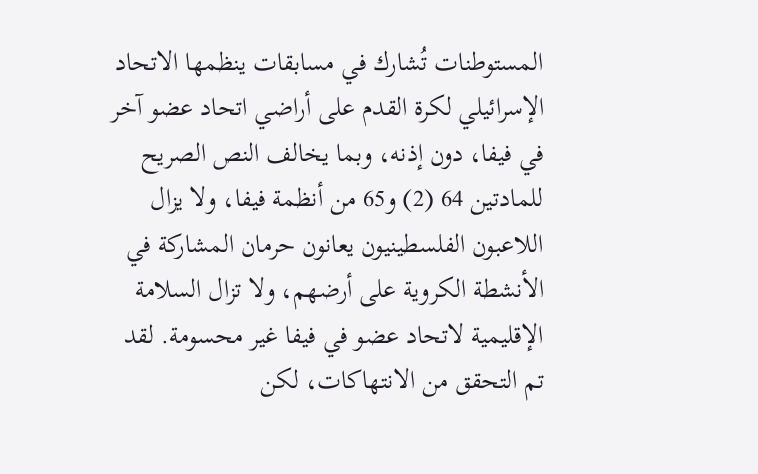المستوطنات تُشارك في مسابقات ينظمها الاتحاد الإسرائيلي لكرة القدم على أراضي اتحاد عضو آخر في فيفا، دون إذنه، وبما يخالف النص الصريح للمادتين 64 (2) و65 من أنظمة فيفا، ولا يزال اللاعبون الفلسطينيون يعانون حرمان المشاركة في الأنشطة الكروية على أرضهم، ولا تزال السلامة الإقليمية لاتحاد عضو في فيفا غير محسومة. لقد تم التحقق من الانتهاكات، لكن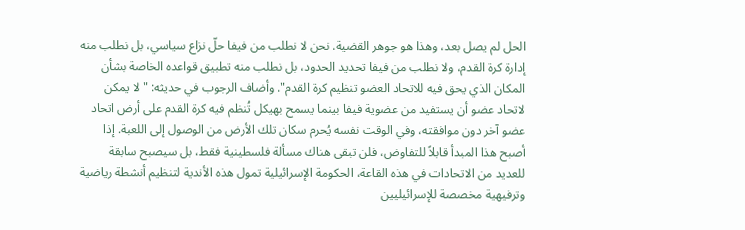الحل لم يصل بعد، وهذا هو جوهر القضية. نحن لا نطلب من فيفا حلّ نزاع سياسي، بل نطلب منه إدارة كرة القدم، ولا نطلب من فيفا تحديد الحدود، بل نطلب منه تطبيق قواعده الخاصة بشأن المكان الذي يحق فيه للاتحاد العضو تنظيم كرة القدم". وأضاف الرجوب في حديثه: "لا يمكن لاتحاد عضو أن يستفيد من عضوية فيفا بينما يسمح بهيكل تُنظم فيه كرة القدم على أرض اتحاد عضو آخر دون موافقته، وفي الوقت نفسه يُحرم سكان تلك الأرض من الوصول إلى اللعبة. إذا أصبح هذا المبدأ قابلاً للتفاوض، فلن تبقى هناك مسألة فلسطينية فقط، بل سيصبح سابقة للعديد من الاتحادات في هذه القاعة، الحكومة الإسرائيلية تمول هذه الأندية لتنظيم أنشطة رياضية وترفيهية مخصصة للإسرائيليين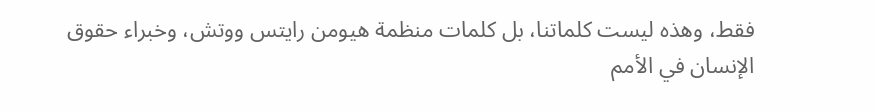فقط، وهذه ليست كلماتنا، بل كلمات منظمة هيومن رايتس ووتش، وخبراء حقوق الإنسان في الأمم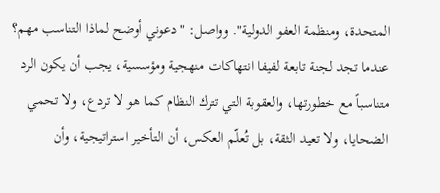المتحدة، ومنظمة العفو الدولية". وواصل: "دعوني أوضح لماذا التناسب مهم؟ عندما تجد لجنة تابعة لفيفا انتهاكات منهجية ومؤسسية، يجب أن يكون الرد متناسباً مع خطورتها، والعقوبة التي تترك النظام كما هو لا تردع، ولا تحمي الضحايا، ولا تعيد الثقة، بل تُعلّم العكس، أن التأخير استراتيجية، وأن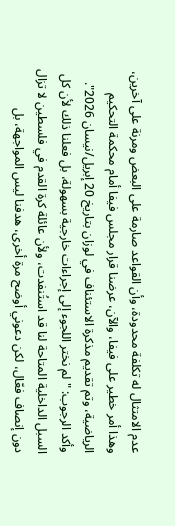عدم الامتثال له تكلفة محدودة، وأن القواعد صارمة على البعض ومرنة على آخرين، وهذا أمر خطير على فيفا، والآن، عرضنا قرار مجلس فيفا أمام محكمة التحكيم الرياضية، وتم تقديم مذكرة الاستئناف في لوزان بتاريخ 20 إبريل/نيسان 2026". وأكد الرجوب: "لم نختر اللجوء إلى إجراءات خارجية بسهولة، بل فعلنا ذلك لأن كل السبل الداخلية المتاحة لنا قد استُنفدت، ولأن عائلة كرة القدم في فلسطين لا تزال دون إنصاف فعّال، لكن دعوني أوضح مرة أخرى، هدفنا ليس المواجهة، بل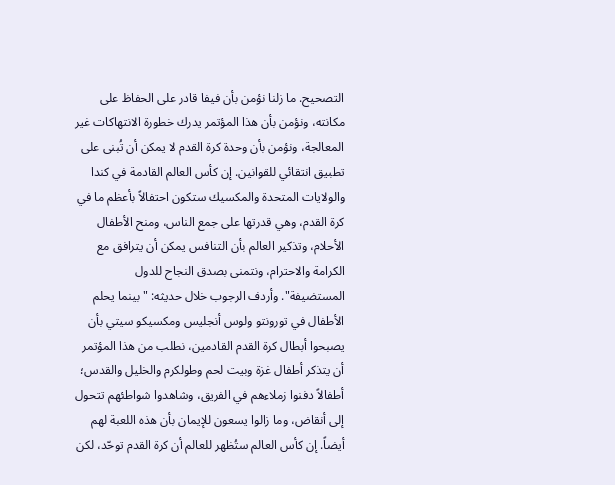التصحيح. ما زلنا نؤمن بأن فيفا قادر على الحفاظ على مكانته، ونؤمن بأن هذا المؤتمر يدرك خطورة الانتهاكات غير المعالجة، ونؤمن بأن وحدة كرة القدم لا يمكن أن تُبنى على تطبيق انتقائي للقوانين. إن كأس العالم القادمة في كندا والولايات المتحدة والمكسيك ستكون احتفالاً بأعظم ما في كرة القدم، وهي قدرتها على جمع الناس، ومنح الأطفال الأحلام، وتذكير العالم بأن التنافس يمكن أن يترافق مع الكرامة والاحترام، ونتمنى بصدق النجاح للدول المستضيفة". وأردف الرجوب خلال حديثه: "بينما يحلم الأطفال في تورونتو ولوس أنجليس ومكسيكو سيتي بأن يصبحوا أبطال كرة القدم القادمين، نطلب من هذا المؤتمر أن يتذكر أطفال غزة وبيت لحم وطولكرم والخليل والقدس؛ أطفالاً دفنوا زملاءهم في الفريق، وشاهدوا شواطئهم تتحول إلى أنقاض، وما زالوا يسعون للإيمان بأن هذه اللعبة لهم أيضاً. إن كأس العالم ستُظهر للعالم أن كرة القدم توحّد، لكن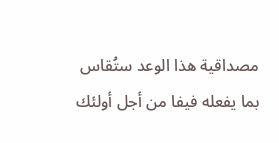مصداقية هذا الوعد ستُقاس بما يفعله فيفا من أجل أولئك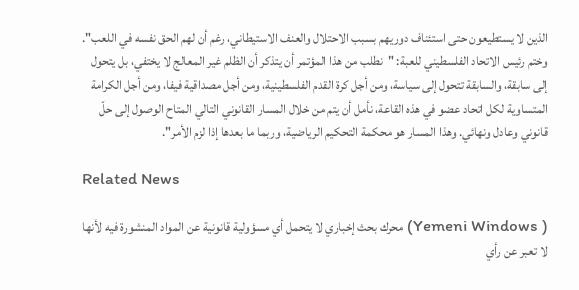الذين لا يستطيعون حتى استئناف دوريهم بسبب الاحتلال والعنف الاستيطاني، رغم أن لهم الحق نفسه في اللعب". وختم رئيس الاتحاد الفلسطيني للعبة: "نطلب من هذا المؤتمر أن يتذكر أن الظلم غير المعالج لا يختفي، بل يتحول إلى سابقة، والسابقة تتحول إلى سياسة، ومن أجل كرة القدم الفلسطينية، ومن أجل مصداقية فيفا، ومن أجل الكرامة المتساوية لكل اتحاد عضو في هذه القاعة، نأمل أن يتم من خلال المسار القانوني التالي المتاح الوصول إلى حلّ قانوني وعادل ونهائي. وهذا المسار هو محكمة التحكيم الرياضية، وربما ما بعدها إذا لزم الأمر".

Related News

( Yemeni Windows) محرك بحث إخباري لا يتحمل أي مسؤولية قانونية عن المواد المنشورة فيه لأنها لا تعبر عن رأي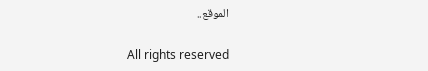الموقع..

All rights reserved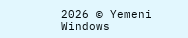2026 © Yemeni Windows